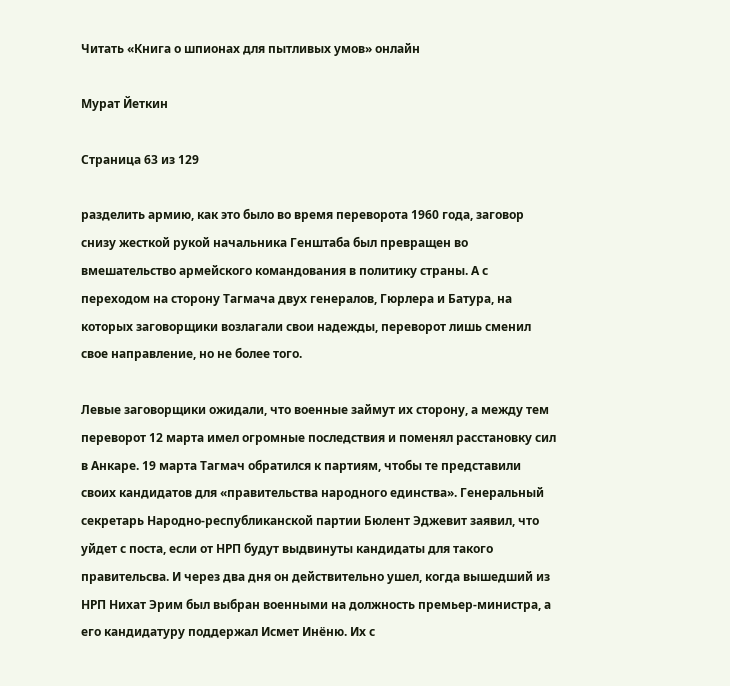Читать «Книга о шпионах для пытливых умов» онлайн

Мурат Йеткин

Страница 63 из 129

разделить армию, как это было во время переворота 1960 года, заговор снизу жесткой рукой начальника Генштаба был превращен во вмешательство армейского командования в политику страны. А с переходом на сторону Тагмача двух генералов, Гюрлера и Батура, на которых заговорщики возлагали свои надежды, переворот лишь сменил свое направление, но не более того.

Левые заговорщики ожидали, что военные займут их сторону, а между тем переворот 12 марта имел огромные последствия и поменял расстановку сил в Анкаре. 19 марта Тагмач обратился к партиям, чтобы те представили своих кандидатов для «правительства народного единства». Генеральный секретарь Народно-республиканской партии Бюлент Эджевит заявил, что уйдет с поста, если от НРП будут выдвинуты кандидаты для такого правительсва. И через два дня он действительно ушел, когда вышедший из НРП Нихат Эрим был выбран военными на должность премьер-министра, а его кандидатуру поддержал Исмет Инёню. Их с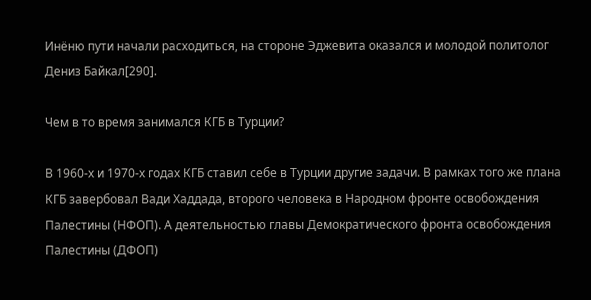Инёню пути начали расходиться, на стороне Эджевита оказался и молодой политолог Дениз Байкал[290].

Чем в то время занимался КГБ в Турции?

В 1960-х и 1970-х годах КГБ ставил себе в Турции другие задачи. В рамках того же плана КГБ завербовал Вади Хаддада, второго человека в Народном фронте освобождения Палестины (НФОП). А деятельностью главы Демократического фронта освобождения Палестины (ДФОП)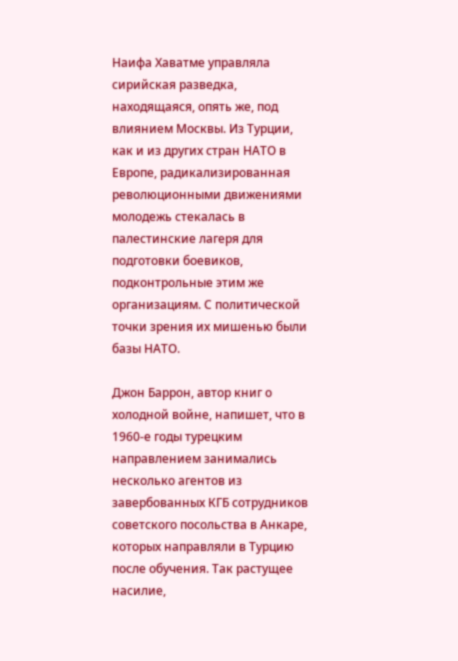Наифа Хаватме управляла сирийская разведка, находящаяся, опять же, под влиянием Москвы. Из Турции, как и из других стран НАТО в Европе, радикализированная революционными движениями молодежь стекалась в палестинские лагеря для подготовки боевиков, подконтрольные этим же организациям. С политической точки зрения их мишенью были базы НАТО.

Джон Баррон, автор книг о холодной войне, напишет, что в 1960-е годы турецким направлением занимались несколько агентов из завербованных КГБ сотрудников советского посольства в Анкаре, которых направляли в Турцию после обучения. Так растущее насилие,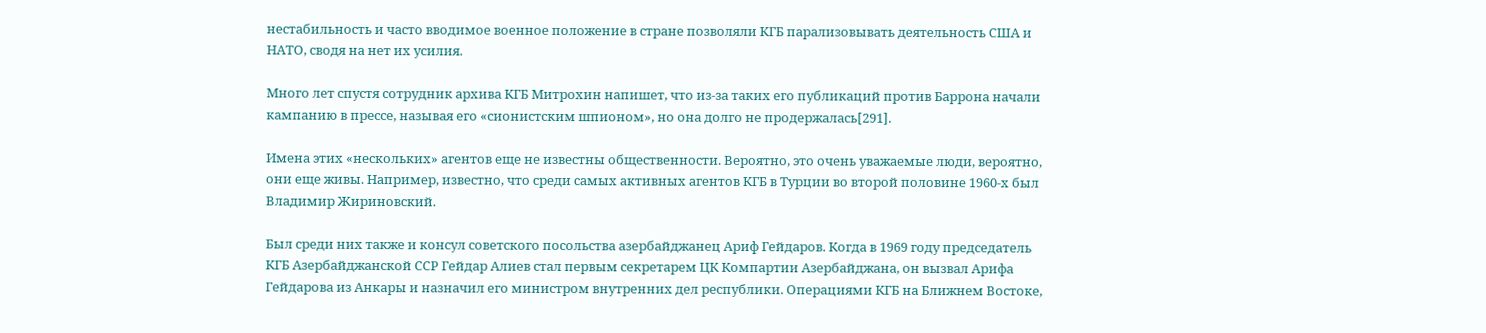нестабильность и часто вводимое военное положение в стране позволяли КГБ парализовывать деятельность США и НАТО, сводя на нет их усилия.

Много лет спустя сотрудник архива КГБ Митрохин напишет, что из-за таких его публикаций против Баррона начали кампанию в прессе, называя его «сионистским шпионом», но она долго не продержалась[291].

Имена этих «нескольких» агентов еще не известны общественности. Вероятно, это очень уважаемые люди, вероятно, они еще живы. Например, известно, что среди самых активных агентов КГБ в Турции во второй половине 1960-х был Владимир Жириновский.

Был среди них также и консул советского посольства азербайджанец Ариф Гейдаров. Когда в 1969 году председатель КГБ Азербайджанской ССР Гейдар Алиев стал первым секретарем ЦК Компартии Азербайджана, он вызвал Арифа Гейдарова из Анкары и назначил его министром внутренних дел республики. Операциями КГБ на Ближнем Востоке,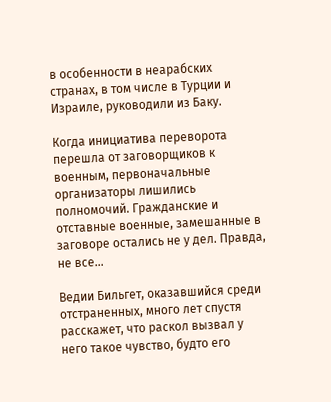в особенности в неарабских странах, в том числе в Турции и Израиле, руководили из Баку.

Когда инициатива переворота перешла от заговорщиков к военным, первоначальные организаторы лишились полномочий. Гражданские и отставные военные, замешанные в заговоре остались не у дел. Правда, не все…

Ведии Бильгет, оказавшийся среди отстраненных, много лет спустя расскажет, что раскол вызвал у него такое чувство, будто его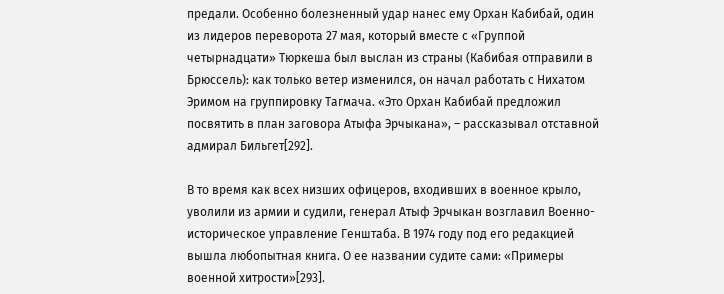предали. Особенно болезненный удар нанес ему Орхан Кабибай, один из лидеров переворота 27 мая, который вместе с «Группой четырнадцати» Тюркеша был выслан из страны (Кабибая отправили в Брюссель): как только ветер изменился, он начал работать с Нихатом Эримом на группировку Тагмача. «Это Орхан Кабибай предложил посвятить в план заговора Атыфа Эрчыкана», – рассказывал отставной адмирал Бильгет[292].

В то время как всех низших офицеров, входивших в военное крыло, уволили из армии и судили, генерал Атыф Эрчыкан возглавил Военно-историческое управление Генштаба. В 1974 году под его редакцией вышла любопытная книга. О ее названии судите сами: «Примеры военной хитрости»[293].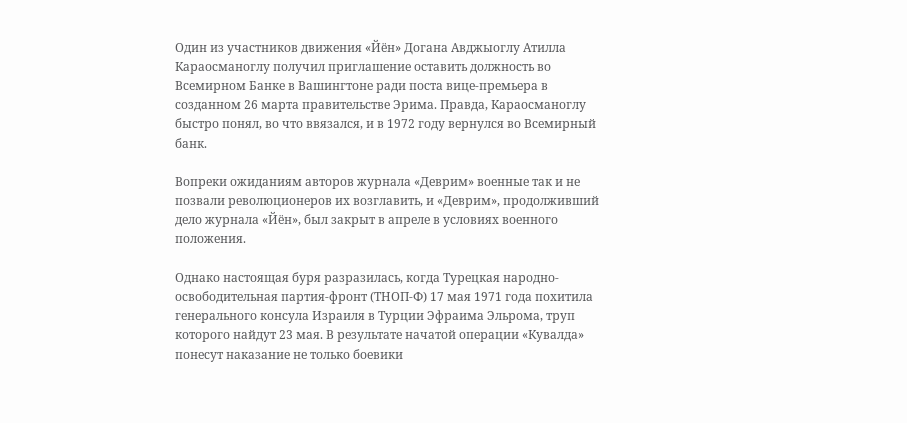Один из участников движения «Йён» Догана Авджыоглу Атилла Караосманоглу получил приглашение оставить должность во Всемирном Банке в Вашингтоне ради поста вице-премьера в созданном 26 марта правительстве Эрима. Правда, Караосманоглу быстро понял, во что ввязался, и в 1972 году вернулся во Всемирный банк.

Вопреки ожиданиям авторов журнала «Деврим» военные так и не позвали революционеров их возглавить, и «Деврим», продолживший дело журнала «Йён», был закрыт в апреле в условиях военного положения.

Однако настоящая буря разразилась, когда Турецкая народно-освободительная партия-фронт (ТНОП-Ф) 17 мая 1971 года похитила генерального консула Израиля в Турции Эфраима Эльрома, труп которого найдут 23 мая. В результате начатой операции «Кувалда» понесут наказание не только боевики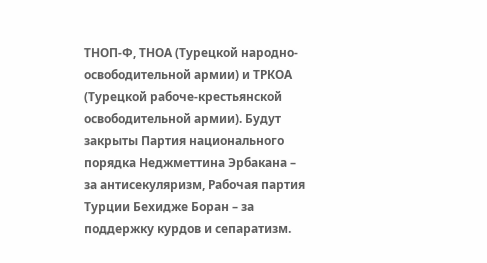ТНОП-Ф, ТНОА (Турецкой народно-освободительной армии) и ТРКОА (Турецкой рабоче-крестьянской освободительной армии). Будут закрыты Партия национального порядка Неджметтина Эрбакана – за антисекуляризм, Рабочая партия Турции Бехидже Боран – за поддержку курдов и сепаратизм.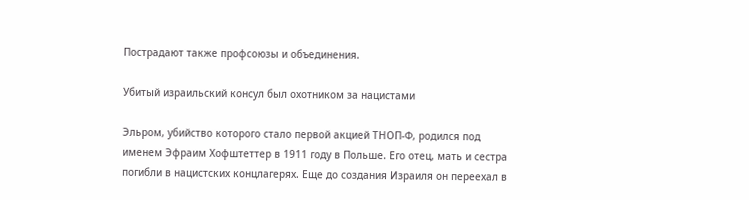Пострадают также профсоюзы и объединения.

Убитый израильский консул был охотником за нацистами

Эльром, убийство которого стало первой акцией ТНОП-Ф, родился под именем Эфраим Хофштеттер в 1911 году в Польше. Его отец, мать и сестра погибли в нацистских концлагерях. Еще до создания Израиля он переехал в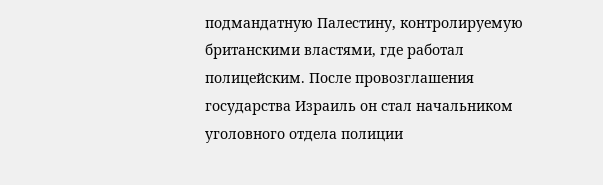подмандатную Палестину, контролируемую британскими властями, где работал полицейским. После провозглашения государства Израиль он стал начальником уголовного отдела полиции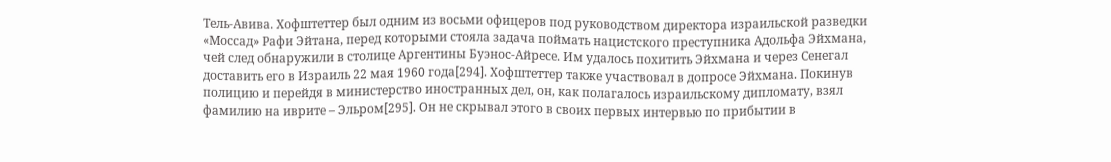Тель-Авива. Хофштеттер был одним из восьми офицеров под руководством директора израильской разведки «Моссад» Рафи Эйтана, перед которыми стояла задача поймать нацистского преступника Адольфа Эйхмана, чей след обнаружили в столице Аргентины Буэнос-Айресе. Им удалось похитить Эйхмана и через Сенегал доставить его в Израиль 22 мая 1960 года[294]. Хофштеттер также участвовал в допросе Эйхмана. Покинув полицию и перейдя в министерство иностранных дел, он, как полагалось израильскому дипломату, взял фамилию на иврите – Эльром[295]. Он не скрывал этого в своих первых интервью по прибытии в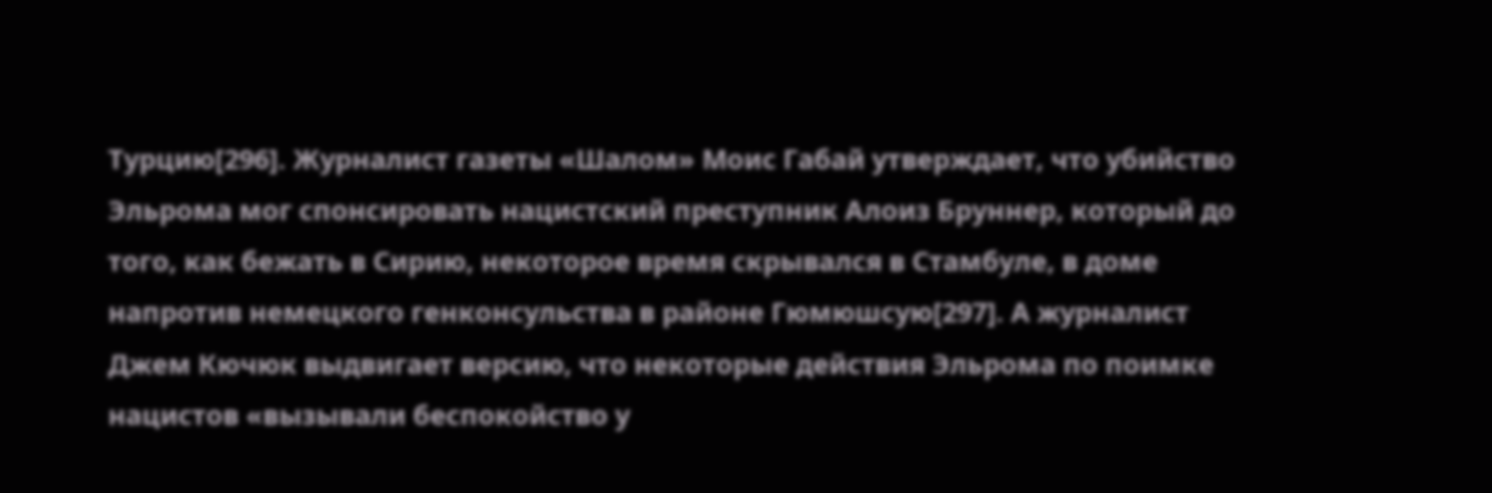Турцию[296]. Журналист газеты «Шалом» Моиc Габай утверждает, что убийство Эльрома мог спонсировать нацистский преступник Алоиз Бруннер, который до того, как бежать в Сирию, некоторое время скрывался в Стамбуле, в доме напротив немецкого генконсульства в районе Гюмюшсую[297]. А журналист Джем Кючюк выдвигает версию, что некоторые действия Эльрома по поимке нацистов «вызывали беспокойство у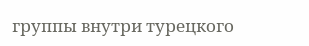группы внутри турецкого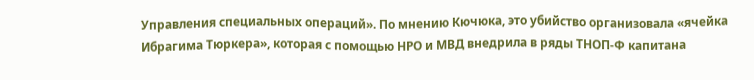Управления специальных операций». По мнению Кючюка, это убийство организовала «ячейка Ибрагима Тюркера», которая с помощью НРО и МВД внедрила в ряды ТНОП-Ф капитана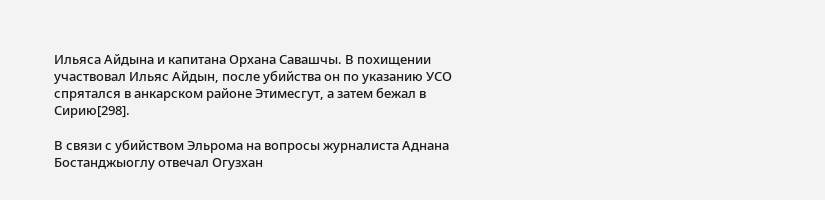Ильяса Айдына и капитана Орхана Савашчы. В похищении участвовал Ильяс Айдын, после убийства он по указанию УСО спрятался в анкарском районе Этимесгут, а затем бежал в Сирию[298].

В связи с убийством Эльрома на вопросы журналиста Аднана Бостанджыоглу отвечал Огузхан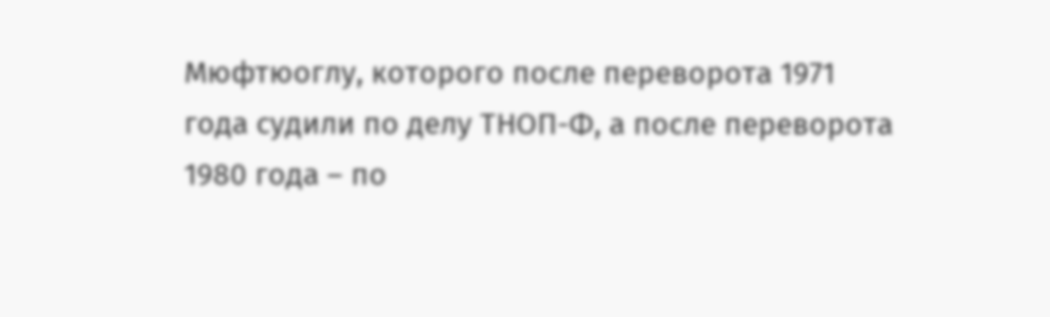Мюфтюоглу, которого после переворота 1971 года судили по делу ТНОП-Ф, а после переворота 1980 года – по